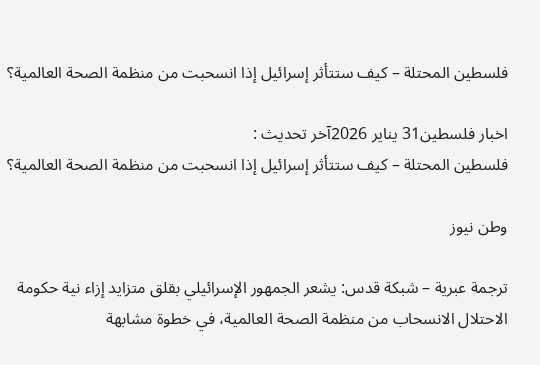فلسطين المحتلة – كيف ستتأثر إسرائيل إذا انسحبت من منظمة الصحة العالمية؟

اخبار فلسطين31 يناير 2026آخر تحديث :
فلسطين المحتلة – كيف ستتأثر إسرائيل إذا انسحبت من منظمة الصحة العالمية؟

وطن نيوز

ترجمة عبرية – شبكة قدس: يشعر الجمهور الإسرائيلي بقلق متزايد إزاء نية حكومة الاحتلال الانسحاب من منظمة الصحة العالمية، في خطوة مشابهة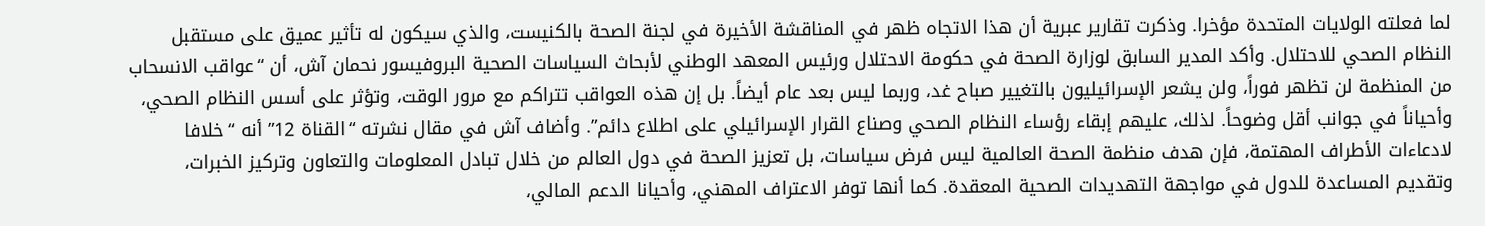لما فعلته الولايات المتحدة مؤخرا. وذكرت تقارير عبرية أن هذا الاتجاه ظهر في المناقشة الأخيرة في لجنة الصحة بالكنيست، والذي سيكون له تأثير عميق على مستقبل النظام الصحي للاحتلال. وأكد المدير السابق لوزارة الصحة في حكومة الاحتلال ورئيس المعهد الوطني لأبحاث السياسات الصحية البروفيسور نحمان آش، أن “عواقب الانسحاب من المنظمة لن تظهر فوراً، ولن يشعر الإسرائيليون بالتغيير صباح غد، وربما ليس بعد عام أيضاً. بل إن هذه العواقب تتراكم مع مرور الوقت، وتؤثر على أسس النظام الصحي، وأحياناً في جوانب أقل وضوحاً. لذلك، عليهم إبقاء رؤساء النظام الصحي وصناع القرار الإسرائيلي على اطلاع دائم”. وأضاف آش في مقال نشرته “القناة 12” أنه “خلافا لادعاءات الأطراف المهتمة، فإن هدف منظمة الصحة العالمية ليس فرض سياسات، بل تعزيز الصحة في دول العالم من خلال تبادل المعلومات والتعاون وتركيز الخبرات، وتقديم المساعدة للدول في مواجهة التهديدات الصحية المعقدة. كما أنها توفر الاعتراف المهني، وأحيانا الدعم المالي،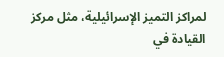لمراكز التميز الإسرائيلية، مثل مركز القيادة في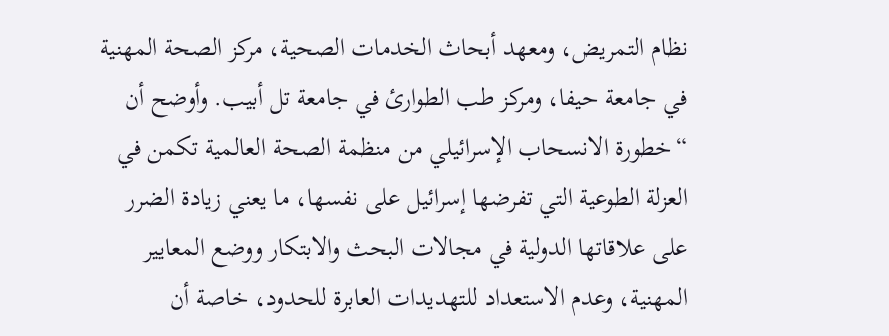نظام التمريض، ومعهد أبحاث الخدمات الصحية، مركز الصحة المهنية في جامعة حيفا، ومركز طب الطوارئ في جامعة تل أبيب. وأوضح أن “خطورة الانسحاب الإسرائيلي من منظمة الصحة العالمية تكمن في العزلة الطوعية التي تفرضها إسرائيل على نفسها، ما يعني زيادة الضرر على علاقاتها الدولية في مجالات البحث والابتكار ووضع المعايير المهنية، وعدم الاستعداد للتهديدات العابرة للحدود، خاصة أن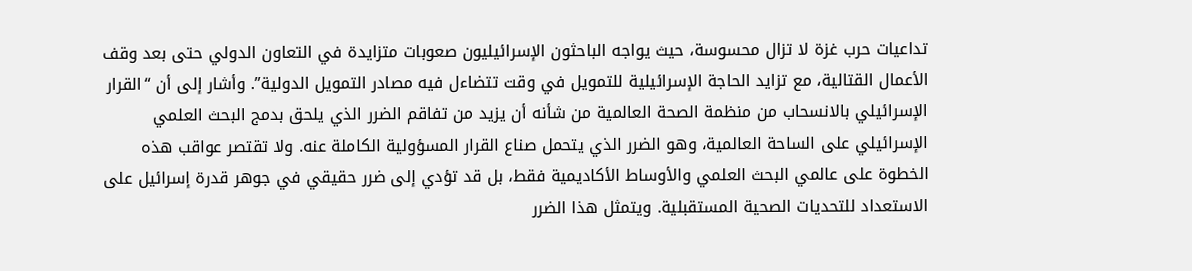تداعيات حرب غزة لا تزال محسوسة، حيث يواجه الباحثون الإسرائيليون صعوبات متزايدة في التعاون الدولي حتى بعد وقف الأعمال القتالية، مع تزايد الحاجة الإسرائيلية للتمويل في وقت تتضاءل فيه مصادر التمويل الدولية”. وأشار إلى أن “القرار الإسرائيلي بالانسحاب من منظمة الصحة العالمية من شأنه أن يزيد من تفاقم الضرر الذي يلحق بدمج البحث العلمي الإسرائيلي على الساحة العالمية، وهو الضرر الذي يتحمل صناع القرار المسؤولية الكاملة عنه. ولا تقتصر عواقب هذه الخطوة على عالمي البحث العلمي والأوساط الأكاديمية فقط، بل قد تؤدي إلى ضرر حقيقي في جوهر قدرة إسرائيل على الاستعداد للتحديات الصحية المستقبلية. ويتمثل هذا الضرر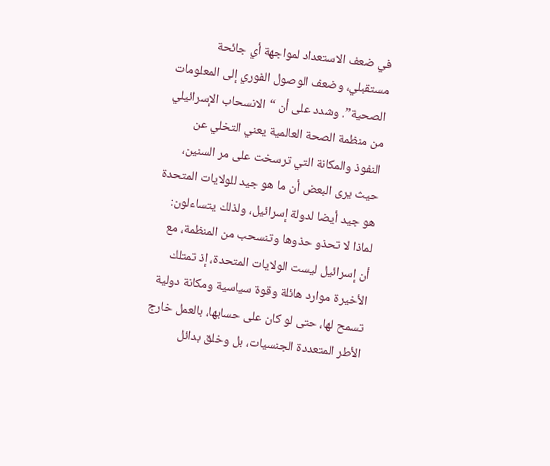في ضعف الاستعداد لمواجهة أي جائحة مستقبلي، وضعف الوصول الفوري إلى المعلومات الصحية”. وشدد على أن “الانسحاب الإسرائيلي من منظمة الصحة العالمية يعني التخلي عن النفوذ والمكانة التي ترسخت على مر السنين، حيث يرى البعض أن ما هو جيد للولايات المتحدة هو جيد أيضا لدولة إسرائيل، ولذلك يتساءلون: لماذا لا تحذو حذوها وتنسحب من المنظمة، مع أن إسرائيل ليست الولايات المتحدة، إذ تمتلك الأخيرة موارد هائلة وقوة سياسية ومكانة دولية تسمح لها، حتى لو كان على حسابها، بالعمل خارج الأطر المتعددة الجنسيات، بل وخلق بدائل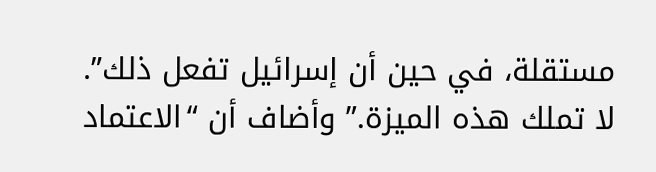مستقلة، في حين أن إسرائيل تفعل ذلك”. لا تملك هذه الميزة.” وأضاف أن “الاعتماد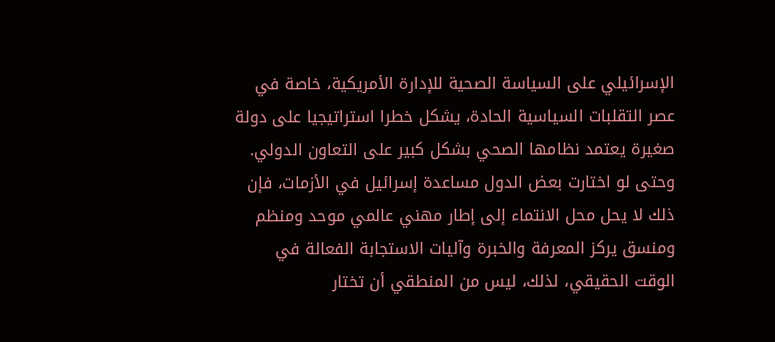الإسرائيلي على السياسة الصحية للإدارة الأمريكية، خاصة في عصر التقلبات السياسية الحادة، يشكل خطرا استراتيجيا على دولة صغيرة يعتمد نظامها الصحي بشكل كبير على التعاون الدولي. وحتى لو اختارت بعض الدول مساعدة إسرائيل في الأزمات، فإن ذلك لا يحل محل الانتماء إلى إطار مهني عالمي موحد ومنظم ومنسق يركز المعرفة والخبرة وآليات الاستجابة الفعالة في الوقت الحقيقي، لذلك، ليس من المنطقي أن تختار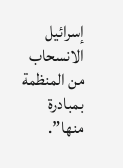إسرائيل الانسحاب من المنظمة بمبادرة منها”.